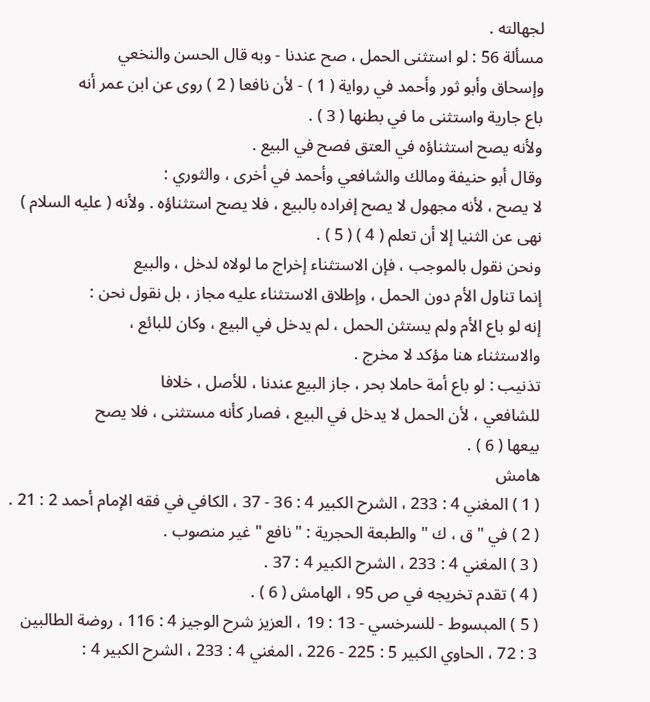لجهالته .
مسألة 56 : لو استثنى الحمل ، صح عندنا - وبه قال الحسن والنخعي
وإسحاق وأبو ثور وأحمد في رواية ( 1 ) - لأن نافعا ( 2 ) روى عن ابن عمر أنه
باع جارية واستثنى ما في بطنها ( 3 ) .
ولأنه يصح استثناؤه في العتق فصح في البيع .
وقال أبو حنيفة ومالك والشافعي وأحمد في أخرى ، والثوري :
لا يصح ، لأنه مجهول لا يصح إفراده بالبيع ، فلا يصح استثناؤه . ولأنه ( عليه السلام )
نهى عن الثنيا إلا أن تعلم ( 4 ) ( 5 ) .
ونحن نقول بالموجب ، فإن الاستثناء إخراج ما لولاه لدخل ، والبيع
إنما تناول الأم دون الحمل ، وإطلاق الاستثناء عليه مجاز ، بل نقول نحن :
إنه لو باع الأم ولم يستثن الحمل ، لم يدخل في البيع ، وكان للبائع ،
والاستثناء هنا مؤكد لا مخرج .
تذنيب : لو باع أمة حاملا بحر ، جاز البيع عندنا ، للأصل ، خلافا
للشافعي ، لأن الحمل لا يدخل في البيع ، فصار كأنه مستثنى ، فلا يصح
بيعها ( 6 ) .
هامش
( 1 ) المغني 4 : 233 ، الشرح الكبير 4 : 36 - 37 ، الكافي في فقه الإمام أحمد 2 : 21 .
( 2 ) في " ق ، ك " والطبعة الحجرية : " نافع " غير منصوب .
( 3 ) المغني 4 : 233 ، الشرح الكبير 4 : 37 .
( 4 ) تقدم تخريجه في ص 95 ، الهامش ( 6 ) .
( 5 ) المبسوط - للسرخسي - 13 : 19 ، العزيز شرح الوجيز 4 : 116 ، روضة الطالبين
3 : 72 ، الحاوي الكبير 5 : 225 - 226 ، المغني 4 : 233 ، الشرح الكبير 4 :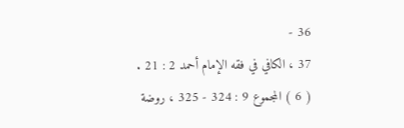36 -
37 ، الكافي في فقه الإمام أحمد 2 : 21 .
( 6 ) المجموع 9 : 324 - 325 ، روضة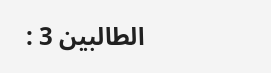الطالبين 3 :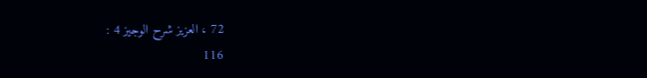72 ، العزيز شرح الوجيز 4 :
116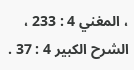، المغني 4 : 233 ، الشرح الكبير 4 : 37 .